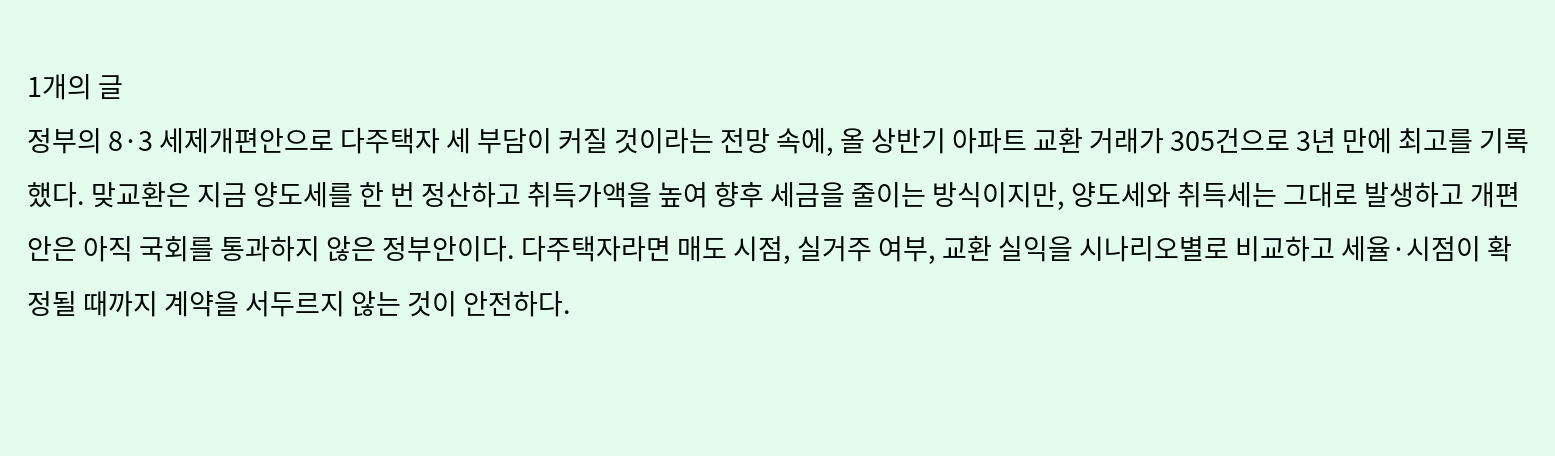1개의 글
정부의 8·3 세제개편안으로 다주택자 세 부담이 커질 것이라는 전망 속에, 올 상반기 아파트 교환 거래가 305건으로 3년 만에 최고를 기록했다. 맞교환은 지금 양도세를 한 번 정산하고 취득가액을 높여 향후 세금을 줄이는 방식이지만, 양도세와 취득세는 그대로 발생하고 개편안은 아직 국회를 통과하지 않은 정부안이다. 다주택자라면 매도 시점, 실거주 여부, 교환 실익을 시나리오별로 비교하고 세율·시점이 확정될 때까지 계약을 서두르지 않는 것이 안전하다.